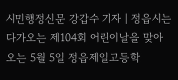시민행정신문 강갑수 기자 | 정읍시는 다가오는 제104회 어린이날을 맞아 오는 5월 5일 정읍제일고등학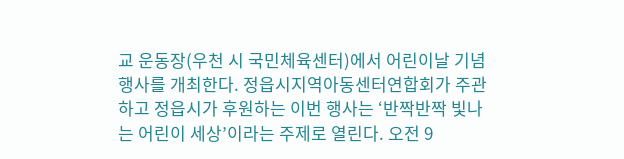교 운동장(우천 시 국민체육센터)에서 어린이날 기념행사를 개최한다. 정읍시지역아동센터연합회가 주관하고 정읍시가 후원하는 이번 행사는 ‘반짝반짝 빛나는 어린이 세상’이라는 주제로 열린다. 오전 9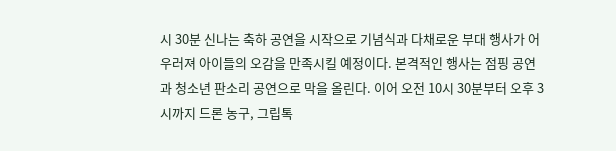시 30분 신나는 축하 공연을 시작으로 기념식과 다채로운 부대 행사가 어우러져 아이들의 오감을 만족시킬 예정이다. 본격적인 행사는 점핑 공연과 청소년 판소리 공연으로 막을 올린다. 이어 오전 10시 30분부터 오후 3시까지 드론 농구, 그립톡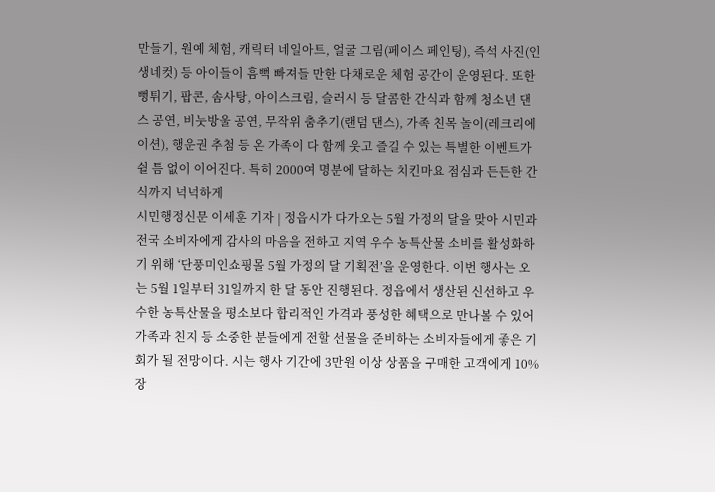만들기, 원예 체험, 캐릭터 네일아트, 얼굴 그림(페이스 페인팅), 즉석 사진(인생네컷) 등 아이들이 흠뻑 빠져들 만한 다채로운 체험 공간이 운영된다. 또한 뻥튀기, 팝콘, 솜사탕, 아이스크림, 슬러시 등 달콤한 간식과 함께 청소년 댄스 공연, 비눗방울 공연, 무작위 춤추기(랜덤 댄스), 가족 친목 놀이(레크리에이션), 행운권 추첨 등 온 가족이 다 함께 웃고 즐길 수 있는 특별한 이벤트가 쉴 틈 없이 이어진다. 특히 2000여 명분에 달하는 치킨마요 점심과 든든한 간식까지 넉넉하게
시민행정신문 이세훈 기자 | 정읍시가 다가오는 5월 가정의 달을 맞아 시민과 전국 소비자에게 감사의 마음을 전하고 지역 우수 농특산물 소비를 활성화하기 위해 ‘단풍미인쇼핑몰 5월 가정의 달 기획전’을 운영한다. 이번 행사는 오는 5월 1일부터 31일까지 한 달 동안 진행된다. 정읍에서 생산된 신선하고 우수한 농특산물을 평소보다 합리적인 가격과 풍성한 혜택으로 만나볼 수 있어 가족과 친지 등 소중한 분들에게 전할 선물을 준비하는 소비자들에게 좋은 기회가 될 전망이다. 시는 행사 기간에 3만원 이상 상품을 구매한 고객에게 10% 장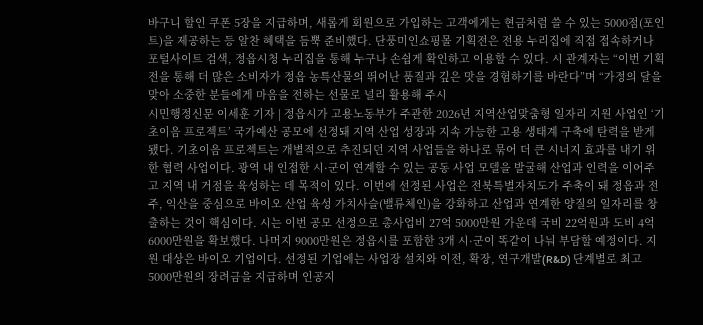바구니 할인 쿠폰 5장을 지급하며, 새롭게 회원으로 가입하는 고객에게는 현금처럼 쓸 수 있는 5000점(포인트)을 제공하는 등 알찬 혜택을 듬뿍 준비했다. 단풍미인쇼핑몰 기획전은 전용 누리집에 직접 접속하거나 포털사이트 검색, 정읍시청 누리집을 통해 누구나 손쉽게 확인하고 이용할 수 있다. 시 관계자는 “이번 기획전을 통해 더 많은 소비자가 정읍 농특산물의 뛰어난 품질과 깊은 맛을 경험하기를 바란다”며 “가정의 달을 맞아 소중한 분들에게 마음을 전하는 선물로 널리 활용해 주시
시민행정신문 이세훈 기자 | 정읍시가 고용노동부가 주관한 2026년 지역산업맞춤형 일자리 지원 사업인 ‘기초이음 프로젝트’ 국가예산 공모에 선정돼 지역 산업 성장과 지속 가능한 고용 생태계 구축에 탄력을 받게 됐다. 기초이음 프로젝트는 개별적으로 추진되던 지역 사업들을 하나로 묶어 더 큰 시너지 효과를 내기 위한 협력 사업이다. 광역 내 인접한 시·군이 연계할 수 있는 공동 사업 모델을 발굴해 산업과 인력을 이어주고 지역 내 거점을 육성하는 데 목적이 있다. 이번에 선정된 사업은 전북특별자치도가 주축이 돼 정읍과 전주, 익산을 중심으로 바이오 산업 육성 가치사슬(밸류체인)을 강화하고 산업과 연계한 양질의 일자리를 창출하는 것이 핵심이다. 시는 이번 공모 선정으로 총사업비 27억 5000만원 가운데 국비 22억원과 도비 4억 6000만원을 확보했다. 나머지 9000만원은 정읍시를 포함한 3개 시·군이 똑같이 나눠 부담할 예정이다. 지원 대상은 바이오 기업이다. 선정된 기업에는 사업장 설치와 이전, 확장, 연구개발(R&D) 단계별로 최고 5000만원의 장려금을 지급하며 인공지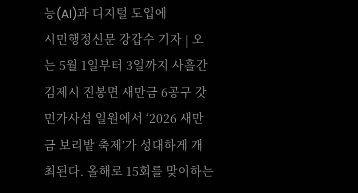능(AI)과 디지털 도입에
시민행정신문 강갑수 기자 | 오는 5월 1일부터 3일까지 사흘간 김제시 진봉면 새만금 6공구 갓민가사섬 일원에서 ‘2026 새만금 보리밭 축제’가 성대하게 개최된다. 올해로 15회를 맞이하는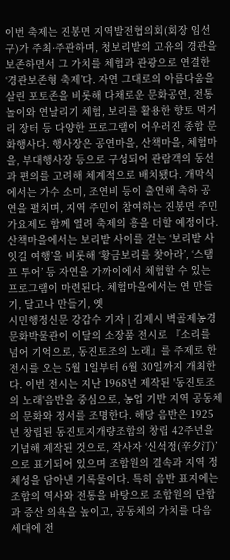이번 축제는 진봉면 지역발전협의회(회장 임선구)가 주최·주관하며, 청보리밭의 고유의 경관을 보존하면서 그 가치를 체험과 관광으로 연결한 ‘경관보존형 축제’다. 자연 그대로의 아름다움을 살린 포토존을 비롯해 다채로운 문화공연, 전통놀이와 연날리기 체험, 보리를 활용한 향토 먹거리 장터 등 다양한 프로그램이 어우러진 종합 문화행사다. 행사장은 공연마을, 산책마을, 체험마을, 부대행사장 등으로 구성되어 관람객의 동선과 편의를 고려해 체계적으로 배치됐다. 개막식에서는 가수 소미, 조연비 등이 출연해 축하 공연을 펼치며, 지역 주민이 참여하는 진봉면 주민가요제도 함께 열려 축제의 흥을 더할 예정이다. 산책마을에서는 보리밭 사이를 걷는 ‘보리밭 사잇길 여행’을 비롯해 ‘황금보리를 찾아라’, ‘스탬프 투어’ 등 자연을 가까이에서 체험할 수 있는 프로그램이 마련된다. 체험마을에서는 연 만들기, 달고나 만들기, 옛
시민행정신문 강갑수 기자 | 김제시 벽골제농경문화박물관이 이달의 소장품 전시로 『소리를 넘어 기억으로, 동진토조의 노래』를 주제로 한 전시를 오는 5월 1일부터 6월 30일까지 개최한다. 이번 전시는 지난 1968년 제작된 '동진토조의 노래'음반을 중심으로, 농업 기반 지역 공동체의 문화와 정서를 조명한다. 해당 음반은 1925년 창립된 동진토지개량조합의 창립 42주년을 기념해 제작된 것으로, 작사자 ‘신석정(辛夕汀)’으로 표기되어 있으며 조합원의 결속과 지역 정체성을 담아낸 기록물이다. 특히 음반 표지에는 조합의 역사와 전통을 바탕으로 조합원의 단합과 증산 의욕을 높이고, 공동체의 가치를 다음 세대에 전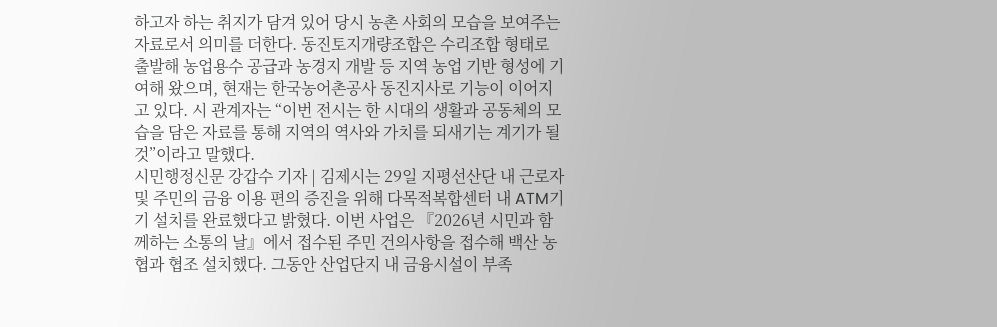하고자 하는 취지가 담겨 있어 당시 농촌 사회의 모습을 보여주는 자료로서 의미를 더한다. 동진토지개량조합은 수리조합 형태로 출발해 농업용수 공급과 농경지 개발 등 지역 농업 기반 형성에 기여해 왔으며, 현재는 한국농어촌공사 동진지사로 기능이 이어지고 있다. 시 관계자는 “이번 전시는 한 시대의 생활과 공동체의 모습을 담은 자료를 통해 지역의 역사와 가치를 되새기는 계기가 될 것”이라고 말했다.
시민행정신문 강갑수 기자 | 김제시는 29일 지평선산단 내 근로자 및 주민의 금융 이용 편의 증진을 위해 다목적복합센터 내 ATM기기 설치를 완료했다고 밝혔다. 이번 사업은 『2026년 시민과 함께하는 소통의 날』에서 접수된 주민 건의사항을 접수해 백산 농협과 협조 설치했다. 그동안 산업단지 내 금융시설이 부족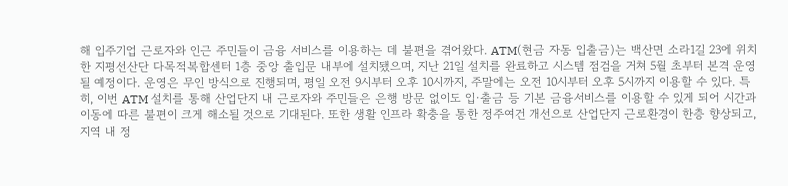해 입주기업 근로자와 인근 주민들이 금융 서비스를 이용하는 데 불편을 겪어왔다. ATM(현금 자동 입출금)는 백산면 소라1길 23에 위치한 지평선산단 다목적복합센터 1층 중앙 출입문 내부에 설치됐으며, 지난 21일 설치를 완료하고 시스템 점검을 거쳐 5월 초부터 본격 운영될 예정이다. 운영은 무인 방식으로 진행되며, 평일 오전 9시부터 오후 10시까지, 주말에는 오전 10시부터 오후 5시까지 이용할 수 있다. 특히, 이번 ATM 설치를 통해 산업단지 내 근로자와 주민들은 은행 방문 없이도 입·출금 등 기본 금융서비스를 이용할 수 있게 되어 시간과 이동에 따른 불편이 크게 해소될 것으로 기대된다. 또한 생활 인프라 확충을 통한 정주여건 개선으로 산업단지 근로환경이 한층 향상되고, 지역 내 정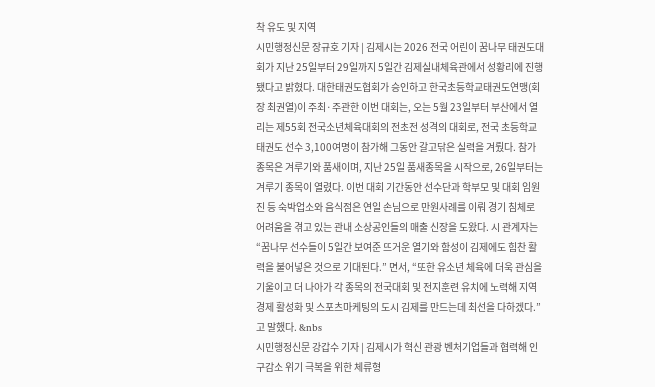착 유도 및 지역
시민행정신문 장규호 기자 | 김제시는 2026 전국 어린이 꿈나무 태권도대회가 지난 25일부터 29일까지 5일간 김제실내체육관에서 성황리에 진행됐다고 밝혔다. 대한태권도협회가 승인하고 한국초등학교태권도연맹(회장 최권열)이 주최·주관한 이번 대회는, 오는 5월 23일부터 부산에서 열리는 제55회 전국소년체육대회의 전초전 성격의 대회로, 전국 초등학교 태권도 선수 3,100여명이 참가해 그동안 갈고닦은 실력을 겨뤘다. 참가종목은 겨루기와 품새이며, 지난 25일 품새종목을 시작으로, 26일부터는 겨루기 종목이 열렸다. 이번 대회 기간동안 선수단과 학부모 및 대회 임원진 등 숙박업소와 음식점은 연일 손님으로 만원사례를 이뤄 경기 침체로 어려움을 겪고 있는 관내 소상공인들의 매출 신장을 도왔다. 시 관계자는 “꿈나무 선수들이 5일간 보여준 뜨거운 열기와 함성이 김제에도 힘찬 활력을 불어넣은 것으로 기대된다.” 면서, “또한 유소년 체육에 더욱 관심을 기울이고 더 나아가 각 종목의 전국대회 및 전지훈련 유치에 노력해 지역경제 활성화 및 스포츠마케팅의 도시 김제를 만드는데 최선을 다하겠다.”고 말했다. &nbs
시민행정신문 강갑수 기자 | 김제시가 혁신 관광 벤처기업들과 협력해 인구감소 위기 극복을 위한 체류형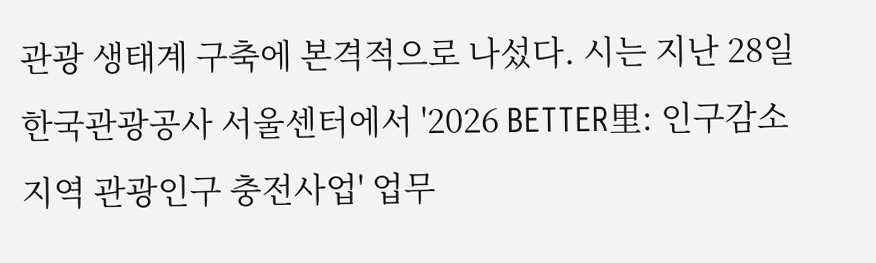관광 생태계 구축에 본격적으로 나섰다. 시는 지난 28일 한국관광공사 서울센터에서 '2026 BETTER里: 인구감소지역 관광인구 충전사업' 업무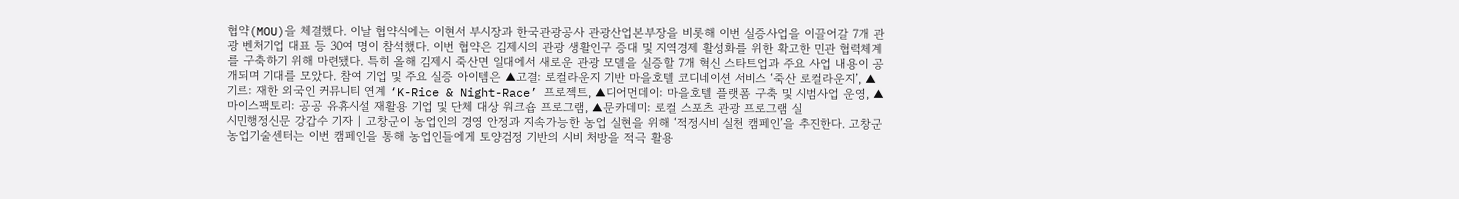협약(MOU)을 체결했다. 이날 협약식에는 이현서 부시장과 한국관광공사 관광산업본부장을 비롯해 이번 실증사업을 이끌어갈 7개 관광 벤처기업 대표 등 30여 명이 참석했다. 이번 협약은 김제시의 관광 생활인구 증대 및 지역경제 활성화를 위한 확고한 민관 협력체계를 구축하기 위해 마련됐다. 특히 올해 김제시 죽산면 일대에서 새로운 관광 모델을 실증할 7개 혁신 스타트업과 주요 사업 내용이 공개되며 기대를 모았다. 참여 기업 및 주요 실증 아이템은 ▲고결: 로컬라운지 기반 마을호텔 코디네이션 서비스 ‘죽산 로컬라운지’, ▲기르: 재한 외국인 커뮤니티 연계 ‘K-Rice & Night-Race’ 프로젝트, ▲디어먼데이: 마을호텔 플랫폼 구축 및 시범사업 운영, ▲마이스팩토리: 공공 유휴시설 재활용 기업 및 단체 대상 워크숍 프로그램, ▲문카데미: 로컬 스포츠 관광 프로그램 실
시민행정신문 강갑수 기자 | 고창군이 농업인의 경영 안정과 지속가능한 농업 실현을 위해 ‘적정시비 실천 캠페인’을 추진한다. 고창군농업기술센터는 이번 캠페인을 통해 농업인들에게 토양검정 기반의 시비 처방을 적극 활용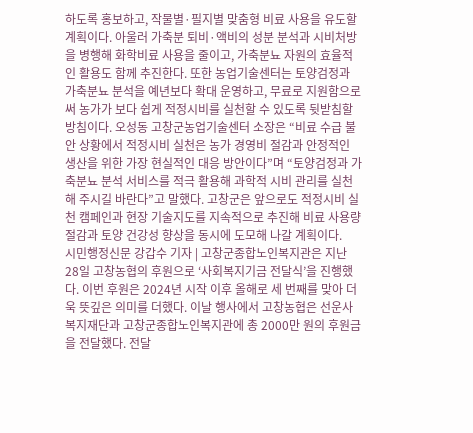하도록 홍보하고, 작물별·필지별 맞춤형 비료 사용을 유도할 계획이다. 아울러 가축분 퇴비·액비의 성분 분석과 시비처방을 병행해 화학비료 사용을 줄이고, 가축분뇨 자원의 효율적인 활용도 함께 추진한다. 또한 농업기술센터는 토양검정과 가축분뇨 분석을 예년보다 확대 운영하고, 무료로 지원함으로써 농가가 보다 쉽게 적정시비를 실천할 수 있도록 뒷받침할 방침이다. 오성동 고창군농업기술센터 소장은 “비료 수급 불안 상황에서 적정시비 실천은 농가 경영비 절감과 안정적인 생산을 위한 가장 현실적인 대응 방안이다”며 “토양검정과 가축분뇨 분석 서비스를 적극 활용해 과학적 시비 관리를 실천해 주시길 바란다”고 말했다. 고창군은 앞으로도 적정시비 실천 캠페인과 현장 기술지도를 지속적으로 추진해 비료 사용량 절감과 토양 건강성 향상을 동시에 도모해 나갈 계획이다.
시민행정신문 강갑수 기자 | 고창군종합노인복지관은 지난 28일 고창농협의 후원으로 ‘사회복지기금 전달식’을 진행했다. 이번 후원은 2024년 시작 이후 올해로 세 번째를 맞아 더욱 뜻깊은 의미를 더했다. 이날 행사에서 고창농협은 선운사 복지재단과 고창군종합노인복지관에 총 2000만 원의 후원금을 전달했다. 전달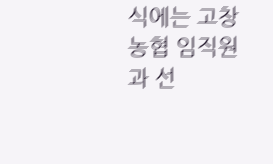식에는 고창농협 임직원과 선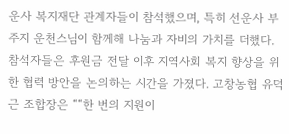운사 복지재단 관계자들이 참석했으며, 특히 선운사 부주지 운천스님이 함께해 나눔과 자비의 가치를 더했다. 참석자들은 후원금 전달 이후 지역사회 복지 향상을 위한 협력 방안을 논의하는 시간을 가졌다. 고창농협 유덕근 조합장은 ““한 번의 지원이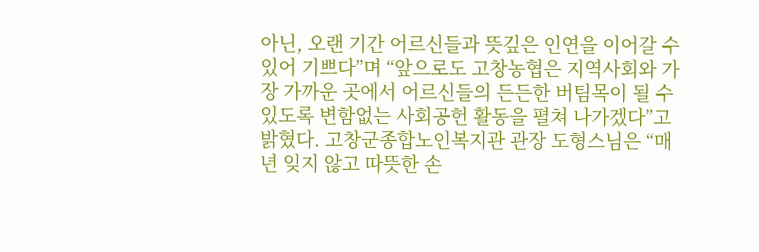아닌, 오랜 기간 어르신들과 뜻깊은 인연을 이어갈 수 있어 기쁘다”며 “앞으로도 고창농협은 지역사회와 가장 가까운 곳에서 어르신들의 든든한 버팀목이 될 수 있도록 변함없는 사회공헌 활동을 펼쳐 나가겠다”고 밝혔다. 고창군종합노인복지관 관장 도형스님은 “매년 잊지 않고 따뜻한 손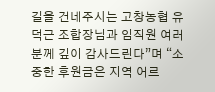길을 건네주시는 고창농협 유덕근 조합장님과 임직원 여러분께 깊이 감사드린다”며 “소중한 후원금은 지역 어르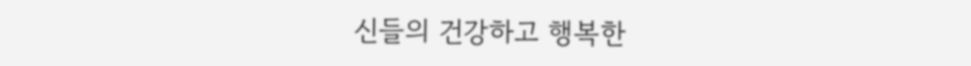신들의 건강하고 행복한